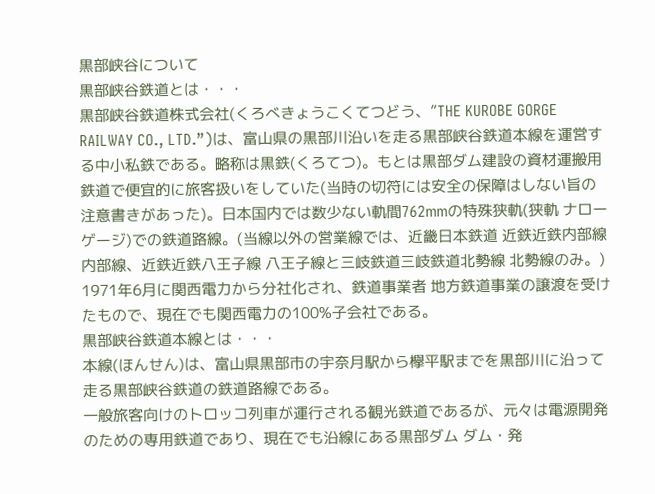黒部峡谷について
黒部峡谷鉄道とは・・・
黒部峡谷鉄道株式会社(くろべきょうこくてつどう、”THE KUROBE GORGE RAILWAY CO., LTD.”)は、富山県の黒部川沿いを走る黒部峡谷鉄道本線を運営する中小私鉄である。略称は黒鉄(くろてつ)。もとは黒部ダム建設の資材運搬用鉄道で便宜的に旅客扱いをしていた(当時の切符には安全の保障はしない旨の注意書きがあった)。日本国内では数少ない軌間762mmの特殊狭軌(狭軌 ナローゲージ)での鉄道路線。(当線以外の営業線では、近畿日本鉄道 近鉄近鉄内部線 内部線、近鉄近鉄八王子線 八王子線と三岐鉄道三岐鉄道北勢線 北勢線のみ。)
1971年6月に関西電力から分社化され、鉄道事業者 地方鉄道事業の譲渡を受けたもので、現在でも関西電力の100%子会社である。
黒部峡谷鉄道本線とは・・・
本線(ほんせん)は、富山県黒部市の宇奈月駅から欅平駅までを黒部川に沿って走る黒部峡谷鉄道の鉄道路線である。
一般旅客向けのトロッコ列車が運行される観光鉄道であるが、元々は電源開発のための専用鉄道であり、現在でも沿線にある黒部ダム ダム・発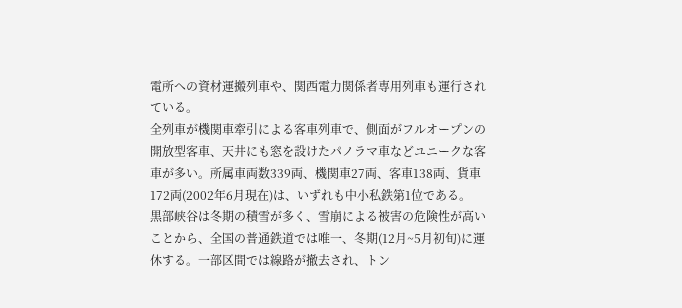電所への資材運搬列車や、関西電力関係者専用列車も運行されている。
全列車が機関車牽引による客車列車で、側面がフルオープンの開放型客車、天井にも窓を設けたパノラマ車などユニークな客車が多い。所属車両数339両、機関車27両、客車138両、貨車172両(2002年6月現在)は、いずれも中小私鉄第1位である。
黒部峡谷は冬期の積雪が多く、雪崩による被害の危険性が高いことから、全国の普通鉄道では唯一、冬期(12月~5月初旬)に運休する。一部区間では線路が撤去され、トン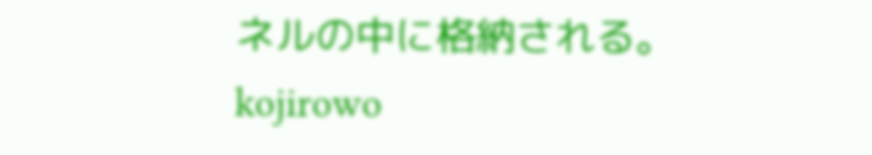ネルの中に格納される。
kojirowo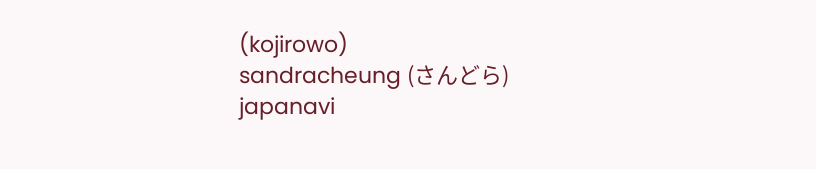(kojirowo)
sandracheung (さんどら)
japanavi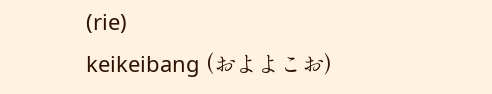(rie)
keikeibang (およよこお)